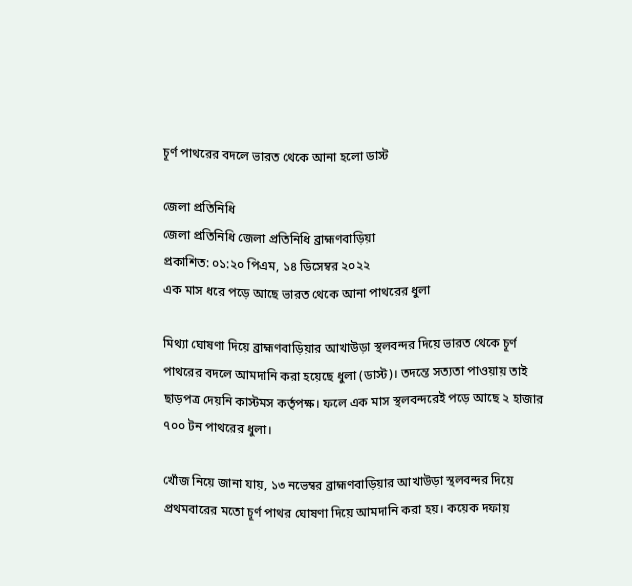চূর্ণ পাথরের বদলে ভারত থেকে আনা হলো ডাস্ট

জেলা প্রতিনিধি
জেলা প্রতিনিধি জেলা প্রতিনিধি ব্রাহ্মণবাড়িয়া
প্রকাশিত: ০১:২০ পিএম, ১৪ ডিসেম্বর ২০২২
এক মাস ধরে পড়ে আছে ভারত থেকে আনা পাথরের ধুলা

মিথ্যা ঘোষণা দিয়ে ব্রাহ্মণবাড়িয়ার আখাউড়া স্থলবন্দর দিয়ে ভারত থেকে চূর্ণ পাথরের বদলে আমদানি করা হয়েছে ধুলা (ডাস্ট)। তদন্তে সত্যতা পাওয়ায় তাই ছাড়পত্র দেয়নি কাস্টমস কর্তৃপক্ষ। ফলে এক মাস স্থলবন্দরেই পড়ে আছে ২ হাজার ৭০০ টন পাথরের ধুলা।

খোঁজ নিয়ে জানা যায়, ১৩ নভেম্বর ব্রাহ্মণবাড়িয়ার আখাউড়া স্থলবন্দর দিয়ে প্রথমবারের মতো চূর্ণ পাথর ঘোষণা দিয়ে আমদানি করা হয়। কয়েক দফায়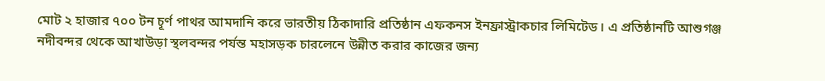মোট ২ হাজার ৭০০ টন চূর্ণ পাথর আমদানি করে ভারতীয় ঠিকাদারি প্রতিষ্ঠান এফকনস ইনফ্রাস্ট্রাকচার লিমিটেড। এ প্রতিষ্ঠানটি আশুগঞ্জ নদীবন্দর থেকে আখাউড়া স্থলবন্দর পর্যন্ত মহাসড়ক চারলেনে উন্নীত করার কাজের জন্য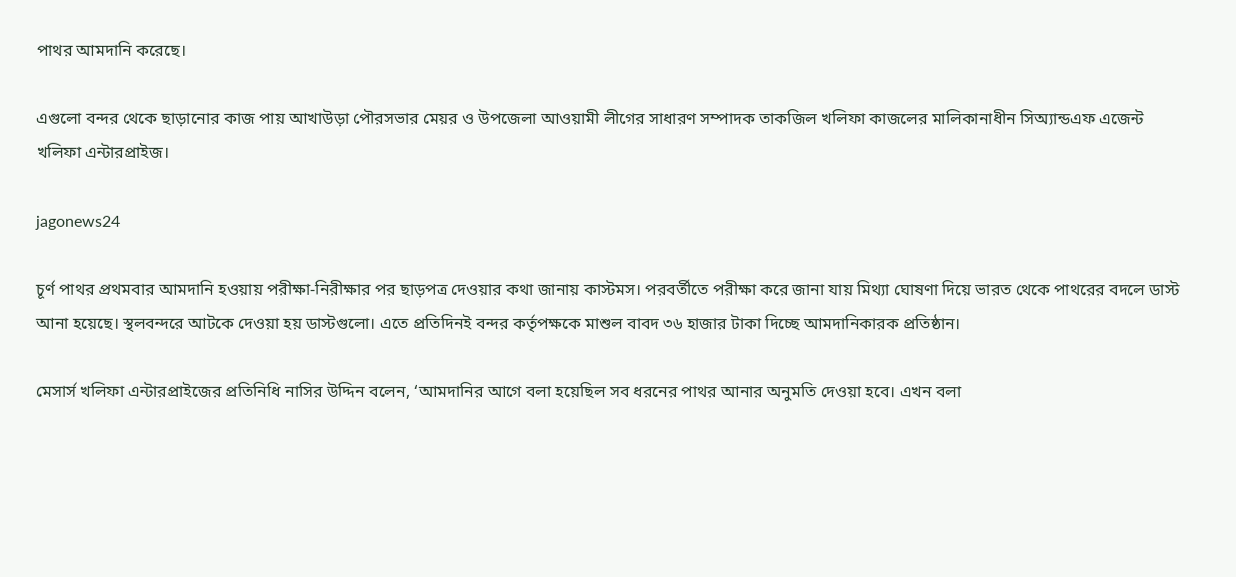পাথর আমদানি করেছে।

এগুলো বন্দর থেকে ছাড়ানোর কাজ পায় আখাউড়া পৌরসভার মেয়র ও উপজেলা আওয়ামী লীগের সাধারণ সম্পাদক তাকজিল খলিফা কাজলের মালিকানাধীন সিঅ্যান্ডএফ এজেন্ট খলিফা এন্টারপ্রাইজ।

jagonews24

চূর্ণ পাথর প্রথমবার আমদানি হওয়ায় পরীক্ষা-নিরীক্ষার পর ছাড়পত্র দেওয়ার কথা জানায় কাস্টমস। পরবর্তীতে পরীক্ষা করে জানা যায় মিথ্যা ঘোষণা দিয়ে ভারত থেকে পাথরের বদলে ডাস্ট আনা হয়েছে। স্থলবন্দরে আটকে দেওয়া হয় ডাস্টগুলো। এতে প্রতিদিনই বন্দর কর্তৃপক্ষকে মাশুল বাবদ ৩৬ হাজার টাকা দিচ্ছে আমদানিকারক প্রতিষ্ঠান।

মেসার্স খলিফা এন্টারপ্রাইজের প্রতিনিধি নাসির উদ্দিন বলেন, ‘আমদানির আগে বলা হয়েছিল সব ধরনের পাথর আনার অনুমতি দেওয়া হবে। এখন বলা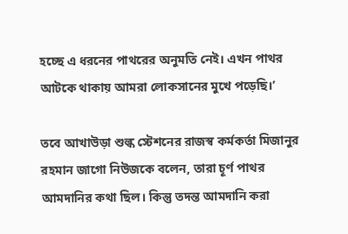হচ্ছে এ ধরনের পাথরের অনুমতি নেই। এখন পাথর আটকে থাকায় আমরা লোকসানের মুখে পড়েছি।’

তবে আখাউড়া শুল্ক স্টেশনের রাজস্ব কর্মকর্তা মিজানুর রহমান জাগো নিউজকে বলেন, তারা চূর্ণ পাথর আমদানির কথা ছিল। কিন্তু তদন্ত আমদানি করা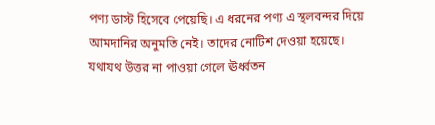পণ্য ডাস্ট হিসেবে পেয়েছি। এ ধরনের পণ্য এ স্থলবন্দর দিয়ে আমদানির অনুমতি নেই। তাদের নোটিশ দেওয়া হয়েছে। যথাযথ উত্তর না পাওয়া গেলে ঊর্ধ্বতন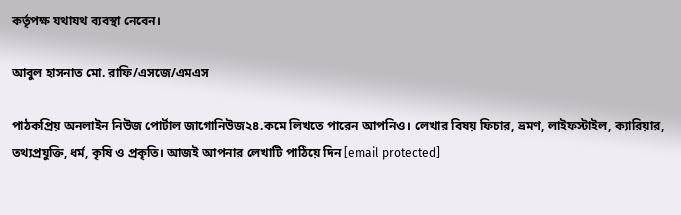কর্তৃপক্ষ যথাযথ ব্যবস্থা নেবেন।

আবুল হাসনাত মো. রাফি/এসজে/এমএস

পাঠকপ্রিয় অনলাইন নিউজ পোর্টাল জাগোনিউজ২৪.কমে লিখতে পারেন আপনিও। লেখার বিষয় ফিচার, ভ্রমণ, লাইফস্টাইল, ক্যারিয়ার, তথ্যপ্রযুক্তি, ধর্ম, কৃষি ও প্রকৃতি। আজই আপনার লেখাটি পাঠিয়ে দিন [email protected]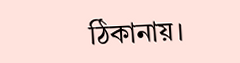ঠিকানায়।